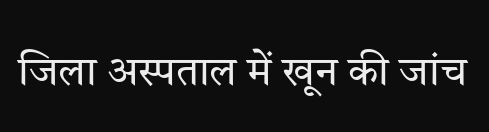जिला अस्पताल में खून की जांच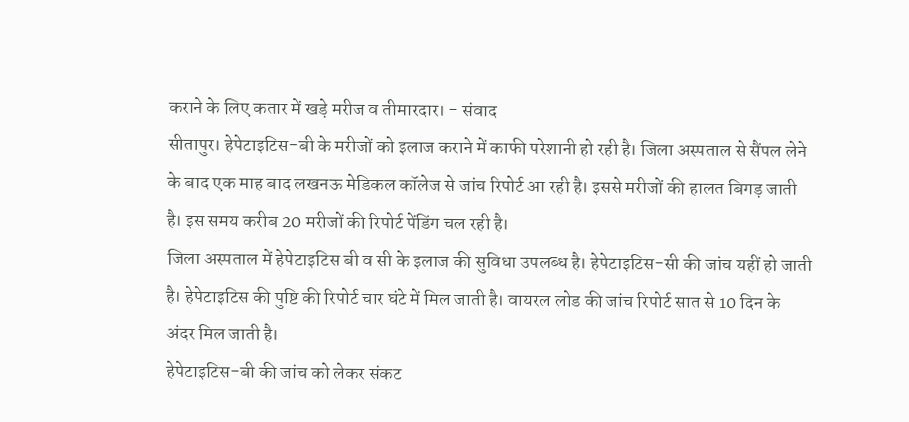कराने के लिए कतार में खड़े मरीज व तीमारदार। - संवाद
सीतापुर। हेपेटाइटिस-बी के मरीजों को इलाज कराने में काफी परेशानी हो रही है। जिला अस्पताल से सैंपल लेने के बाद एक माह बाद लखनऊ मेडिकल कॉलेज से जांच रिपोर्ट आ रही है। इससे मरीजों की हालत बिगड़ जाती है। इस समय करीब 20 मरीजों की रिपोर्ट पेंडिंग चल रही है।
जिला अस्पताल में हेपेटाइटिस बी व सी के इलाज की सुविधा उपलब्ध है। हेपेटाइटिस-सी की जांच यहीं हो जाती है। हेपेटाइटिस की पुष्टि की रिपोर्ट चार घंटे में मिल जाती है। वायरल लोड की जांच रिपोर्ट सात से 10 दिन के अंदर मिल जाती है।
हेपेटाइटिस-बी की जांच को लेकर संकट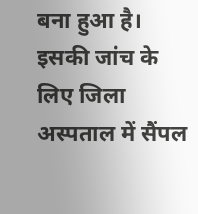बना हुआ है। इसकी जांच के लिए जिला अस्पताल में सैंपल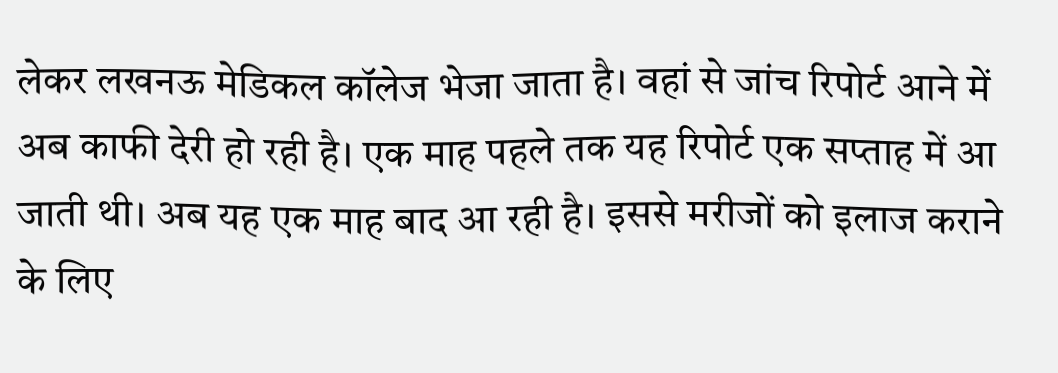लेकर लखनऊ मेडिकल कॉलेज भेजा जाता है। वहां से जांच रिपोर्ट आने में अब काफी देरी हो रही है। एक माह पहले तक यह रिपोर्ट एक सप्ताह में आ जाती थी। अब यह एक माह बाद आ रही है। इससे मरीजों को इलाज कराने के लिए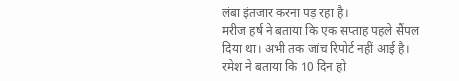लंबा इंतजार करना पड़ रहा है।
मरीज हर्ष ने बताया कि एक सप्ताह पहले सैंपल दिया था। अभी तक जांच रिपोर्ट नहीं आई है। रमेश ने बताया कि 10 दिन हो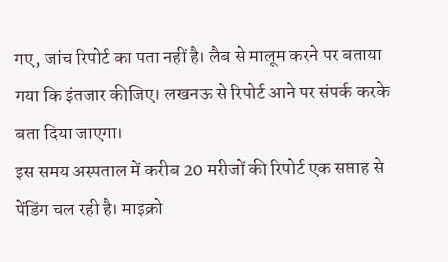गए, जांच रिपोर्ट का पता नहीं है। लैब से मालूम करने पर बताया गया कि इंतजार कीजिए। लखनऊ से रिपोर्ट आने पर संपर्क करके बता दिया जाएगा।
इस समय अस्पताल में करीब 20 मरीजों की रिपोर्ट एक सप्ताह से पेंडिंग चल रही है। माइक्रो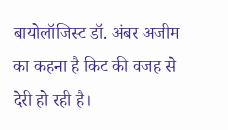बायोलॉजिस्ट डॉ. अंबर अजीम का कहना है किट की वजह से देरी हो रही है।